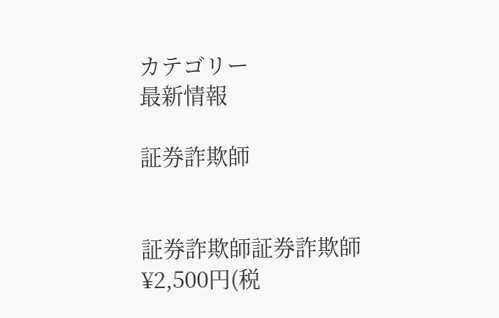カテゴリー
最新情報

証券詐欺師


証券詐欺師証券詐欺師
¥2,500円(税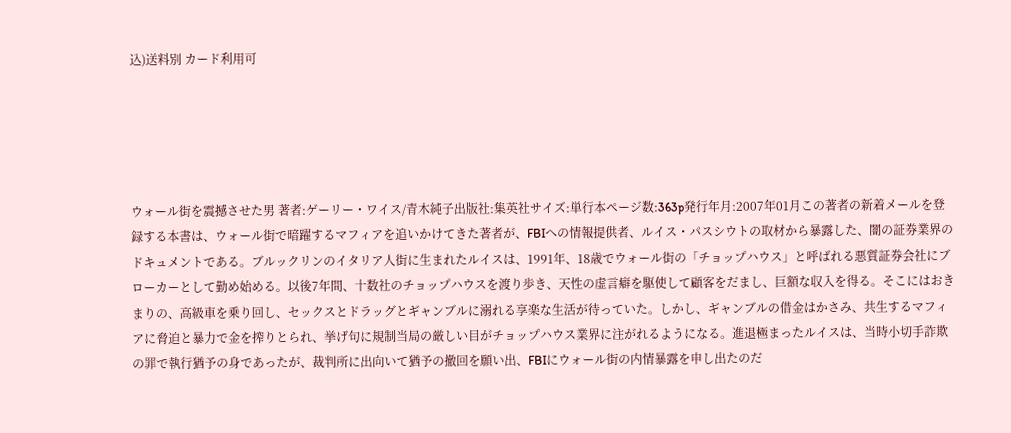込)送料別 カード利用可





ウォール街を震撼させた男 著者:ゲーリー・ワイス/青木純子出版社:集英社サイズ:単行本ページ数:363p発行年月:2007年01月この著者の新着メールを登録する本書は、ウォール街で暗躍するマフィアを追いかけてきた著者が、FBIへの情報提供者、ルイス・パスシウトの取材から暴露した、闇の証券業界のドキュメントである。ブルックリンのイタリア人街に生まれたルイスは、1991年、18歳でウォール街の「チョップハウス」と呼ばれる悪質証券会社にブローカーとして勤め始める。以後7年間、十数社のチョップハウスを渡り歩き、天性の虚言癖を駆使して顧客をだまし、巨額な収入を得る。そこにはおきまりの、高級車を乗り回し、セックスとドラッグとギャンブルに溺れる享楽な生活が待っていた。しかし、ギャンブルの借金はかさみ、共生するマフィアに脅迫と暴力で金を搾りとられ、挙げ句に規制当局の厳しい目がチョップハウス業界に注がれるようになる。進退極まったルイスは、当時小切手詐欺の罪で執行猶予の身であったが、裁判所に出向いて猶予の撤回を願い出、FBIにウォール街の内情暴露を申し出たのだ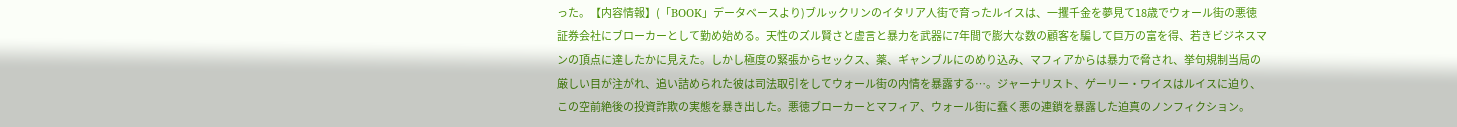った。【内容情報】(「BOOK」データベースより)ブルックリンのイタリア人街で育ったルイスは、一攫千金を夢見て18歳でウォール街の悪徳証券会社にブローカーとして勤め始める。天性のズル賢さと虚言と暴力を武器に7年間で膨大な数の顧客を騙して巨万の富を得、若きビジネスマンの頂点に達したかに見えた。しかし極度の緊張からセックス、薬、ギャンブルにのめり込み、マフィアからは暴力で脅され、挙句規制当局の厳しい目が注がれ、追い詰められた彼は司法取引をしてウォール街の内情を暴露する…。ジャーナリスト、ゲーリー・ワイスはルイスに迫り、この空前絶後の投資詐欺の実態を暴き出した。悪徳ブローカーとマフィア、ウォール街に蠢く悪の連鎖を暴露した迫真のノンフィクション。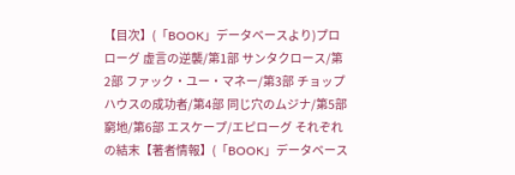【目次】(「BOOK」データベースより)プロローグ 虚言の逆襲/第1部 サンタクロース/第2部 ファック・ユー・マネー/第3部 チョップハウスの成功者/第4部 同じ穴のムジナ/第5部 窮地/第6部 エスケープ/エピローグ それぞれの結末【著者情報】(「BOOK」データベース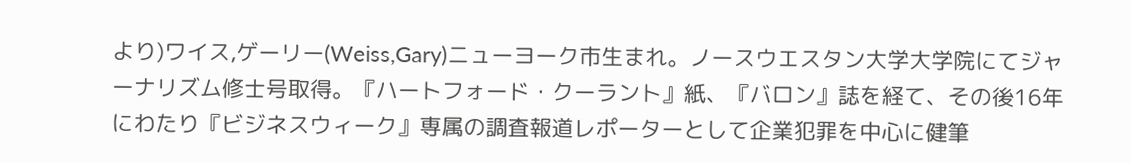より)ワイス,ゲーリー(Weiss,Gary)ニューヨーク市生まれ。ノースウエスタン大学大学院にてジャーナリズム修士号取得。『ハートフォード・クーラント』紙、『バロン』誌を経て、その後16年にわたり『ビジネスウィーク』専属の調査報道レポーターとして企業犯罪を中心に健筆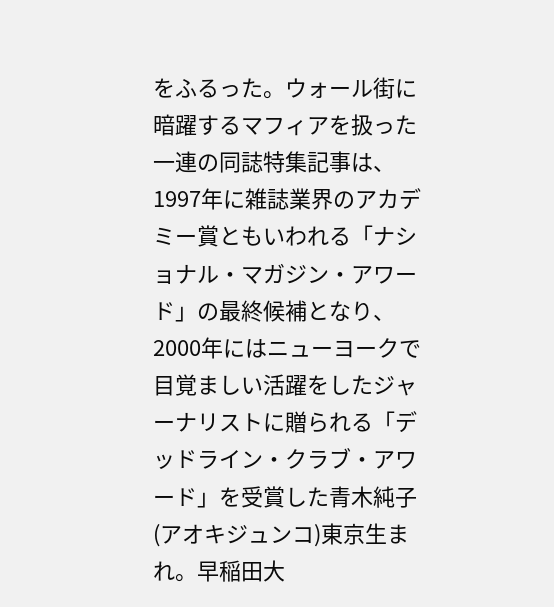をふるった。ウォール街に暗躍するマフィアを扱った一連の同誌特集記事は、1997年に雑誌業界のアカデミー賞ともいわれる「ナショナル・マガジン・アワード」の最終候補となり、2000年にはニューヨークで目覚ましい活躍をしたジャーナリストに贈られる「デッドライン・クラブ・アワード」を受賞した青木純子(アオキジュンコ)東京生まれ。早稲田大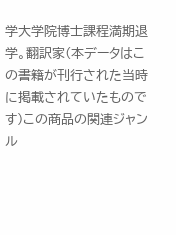学大学院博士課程満期退学。翻訳家(本データはこの書籍が刊行された当時に掲載されていたものです)この商品の関連ジャンル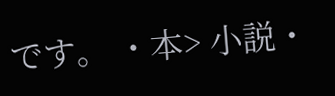です。 ・本> 小説・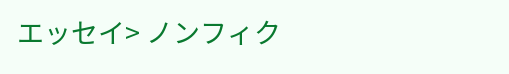エッセイ> ノンフィク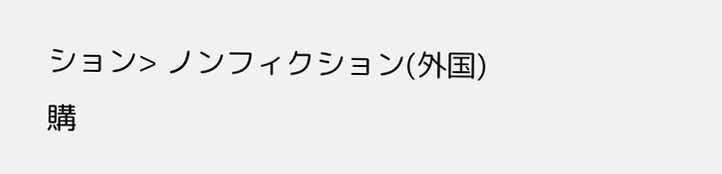ション> ノンフィクション(外国)
購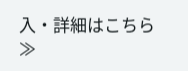入・詳細はこちら ≫